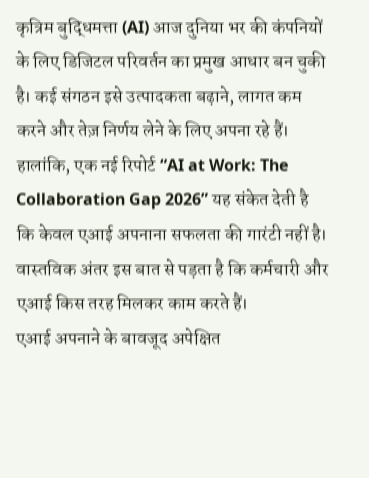कृत्रिम बुद्धिमत्ता (AI) आज दुनिया भर की कंपनियों के लिए डिजिटल परिवर्तन का प्रमुख आधार बन चुकी है। कई संगठन इसे उत्पादकता बढ़ाने, लागत कम करने और तेज़ निर्णय लेने के लिए अपना रहे हैं। हालांकि, एक नई रिपोर्ट “AI at Work: The Collaboration Gap 2026” यह संकेत देती है कि केवल एआई अपनाना सफलता की गारंटी नहीं है। वास्तविक अंतर इस बात से पड़ता है कि कर्मचारी और एआई किस तरह मिलकर काम करते हैं।
एआई अपनाने के बावजूद अपेक्षित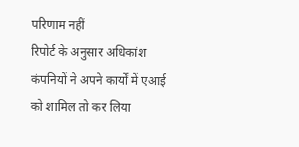परिणाम नहीं
रिपोर्ट के अनुसार अधिकांश कंपनियों ने अपने कार्यों में एआई को शामिल तो कर लिया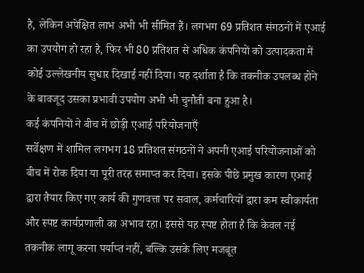है, लेकिन अपेक्षित लाभ अभी भी सीमित हैं। लगभग 69 प्रतिशत संगठनों में एआई का उपयोग हो रहा है, फिर भी 80 प्रतिशत से अधिक कंपनियों को उत्पादकता में कोई उल्लेखनीय सुधार दिखाई नहीं दिया। यह दर्शाता है कि तकनीक उपलब्ध होने के बावजूद उसका प्रभावी उपयोग अभी भी चुनौती बना हुआ है।
कई कंपनियों ने बीच में छोड़ी एआई परियोजनाएँ
सर्वेक्षण में शामिल लगभग 18 प्रतिशत संगठनों ने अपनी एआई परियोजनाओं को बीच में रोक दिया या पूरी तरह समाप्त कर दिया। इसके पीछे प्रमुख कारण एआई द्वारा तैयार किए गए कार्य की गुणवत्ता पर सवाल, कर्मचारियों द्वारा कम स्वीकार्यता और स्पष्ट कार्यप्रणाली का अभाव रहा। इससे यह स्पष्ट होता है कि केवल नई तकनीक लागू करना पर्याप्त नहीं, बल्कि उसके लिए मजबूत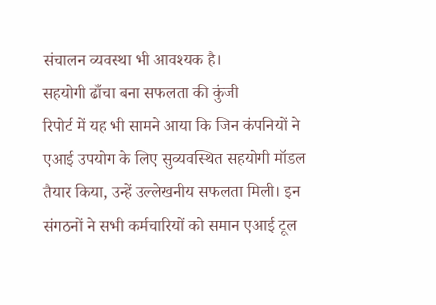संचालन व्यवस्था भी आवश्यक है।
सहयोगी ढाँचा बना सफलता की कुंजी
रिपोर्ट में यह भी सामने आया कि जिन कंपनियों ने एआई उपयोग के लिए सुव्यवस्थित सहयोगी मॉडल तैयार किया, उन्हें उल्लेखनीय सफलता मिली। इन संगठनों ने सभी कर्मचारियों को समान एआई टूल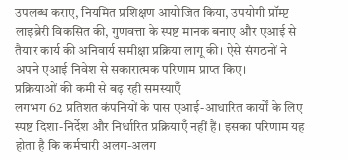उपलब्ध कराए, नियमित प्रशिक्षण आयोजित किया, उपयोगी प्रॉम्प्ट लाइब्रेरी विकसित की, गुणवत्ता के स्पष्ट मानक बनाए और एआई से तैयार कार्य की अनिवार्य समीक्षा प्रक्रिया लागू की। ऐसे संगठनों ने अपने एआई निवेश से सकारात्मक परिणाम प्राप्त किए।
प्रक्रियाओं की कमी से बढ़ रही समस्याएँ
लगभग 62 प्रतिशत कंपनियों के पास एआई-आधारित कार्यों के लिए स्पष्ट दिशा-निर्देश और निर्धारित प्रक्रियाएँ नहीं हैं। इसका परिणाम यह होता है कि कर्मचारी अलग-अलग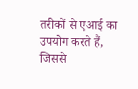तरीकों से एआई का उपयोग करते हैं, जिससे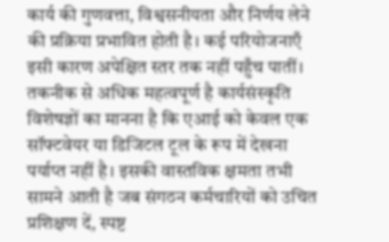कार्य की गुणवत्ता, विश्वसनीयता और निर्णय लेने की प्रक्रिया प्रभावित होती है। कई परियोजनाएँ इसी कारण अपेक्षित स्तर तक नहीं पहुँच पातीं।
तकनीक से अधिक महत्वपूर्ण है कार्यसंस्कृति
विशेषज्ञों का मानना है कि एआई को केवल एक सॉफ्टवेयर या डिजिटल टूल के रूप में देखना पर्याप्त नहीं है। इसकी वास्तविक क्षमता तभी सामने आती है जब संगठन कर्मचारियों को उचित प्रशिक्षण दें, स्पष्ट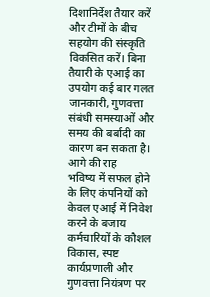दिशानिर्देश तैयार करें और टीमों के बीच सहयोग की संस्कृति विकसित करें। बिना तैयारी के एआई का उपयोग कई बार गलत जानकारी, गुणवत्ता संबंधी समस्याओं और समय की बर्बादी का कारण बन सकता है।
आगे की राह
भविष्य में सफल होने के लिए कंपनियों को केवल एआई में निवेश करने के बजाय कर्मचारियों के कौशल विकास, स्पष्ट कार्यप्रणाली और गुणवत्ता नियंत्रण पर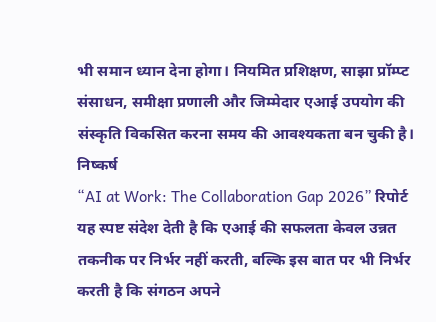भी समान ध्यान देना होगा। नियमित प्रशिक्षण, साझा प्रॉम्प्ट संसाधन, समीक्षा प्रणाली और जिम्मेदार एआई उपयोग की संस्कृति विकसित करना समय की आवश्यकता बन चुकी है।
निष्कर्ष
“AI at Work: The Collaboration Gap 2026” रिपोर्ट यह स्पष्ट संदेश देती है कि एआई की सफलता केवल उन्नत तकनीक पर निर्भर नहीं करती, बल्कि इस बात पर भी निर्भर करती है कि संगठन अपने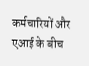कर्मचारियों और एआई के बीच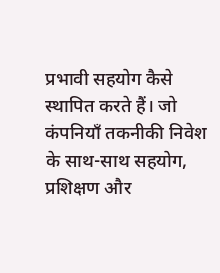प्रभावी सहयोग कैसे स्थापित करते हैं। जो कंपनियाँ तकनीकी निवेश के साथ-साथ सहयोग, प्रशिक्षण और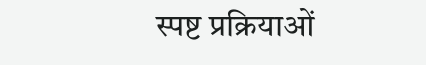स्पष्ट प्रक्रियाओं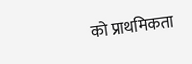को प्राथमिकता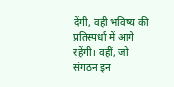देंगी, वही भविष्य की प्रतिस्पर्धा में आगे रहेंगी। वहीं, जो संगठन इन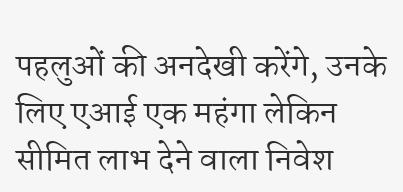पहलुओं की अनदेखी करेंगे, उनके लिए एआई एक महंगा लेकिन सीमित लाभ देने वाला निवेश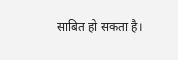साबित हो सकता है।